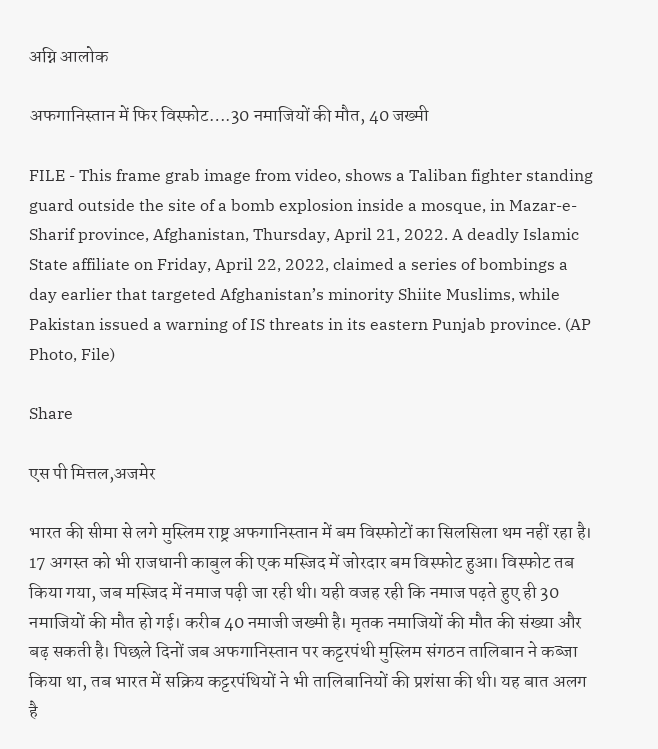अग्नि आलोक

अफगानिस्तान में फिर विस्फोट….30 नमाजियों की मौत, 40 जख्मी

FILE - This frame grab image from video, shows a Taliban fighter standing guard outside the site of a bomb explosion inside a mosque, in Mazar-e-Sharif province, Afghanistan, Thursday, April 21, 2022. A deadly Islamic State affiliate on Friday, April 22, 2022, claimed a series of bombings a day earlier that targeted Afghanistan’s minority Shiite Muslims, while Pakistan issued a warning of IS threats in its eastern Punjab province. (AP Photo, File)

Share

एस पी मित्तल,अजमेर

भारत की सीमा से लगे मुस्लिम राष्ट्र अफगानिस्तान में बम विस्फोटों का सिलसिला थम नहीं रहा है। 17 अगस्त को भी राजधानी काबुल की एक मस्जिद में जोरदार बम विस्फोट हुआ। विस्फोट तब किया गया, जब मस्जिद में नमाज पढ़ी जा रही थी। यही वजह रही कि नमाज पढ़ते हुए ही 30 नमाजियों की मौत हो गई। करीब 40 नमाजी जख्मी है। मृतक नमाजियों की मौत की संख्या और बढ़ सकती है। पिछले दिनों जब अफगानिस्तान पर कट्टरपंथी मुस्लिम संगठन तालिबान ने कब्जा किया था, तब भारत में सक्रिय कट्टरपंथियों ने भी तालिबानियों की प्रशंसा की थी। यह बात अलग है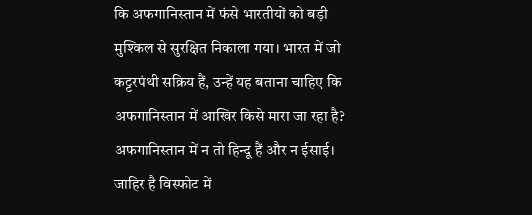कि अफगानिस्तान में फंसे भारतीयों को बड़ी मुश्किल से सुरक्षित निकाला गया। भारत में जो कट्टरपंथी सक्रिय हैं, उन्हें यह बताना चाहिए कि अफगानिस्तान में आखिर किसे मारा जा रहा है? अफगानिस्तान में न तो हिन्दू हैं और न ईसाई। जाहिर है विस्फोट में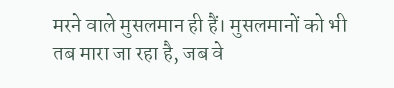मरने वाले मुसलमान ही हैं। मुसलमानों को भी तब मारा जा रहा है, जब वे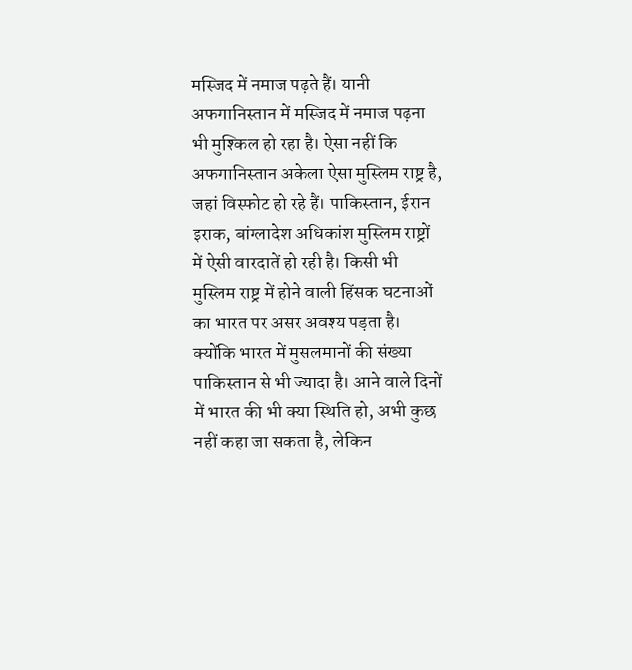मस्जिद में नमाज पढ़ते हैं। यानी अफगानिस्तान में मस्जिद में नमाज पढ़ना भी मुश्किल हो रहा है। ऐसा नहीं कि अफगानिस्तान अकेला ऐसा मुस्लिम राष्ट्र है, जहां विस्फोट हो रहे हैं। पाकिस्तान, ईरान इराक, बांग्लादेश अधिकांश मुस्लिम राष्ट्रों में ऐसी वारदातें हो रही है। किसी भी मुस्लिम राष्ट्र में होने वाली हिंसक घटनाओं का भारत पर असर अवश्य पड़ता है। क्योंकि भारत में मुसलमानों की संख्या पाकिस्तान से भी ज्यादा है। आने वाले दिनों में भारत की भी क्या स्थिति हो, अभी कुछ नहीं कहा जा सकता है, लेकिन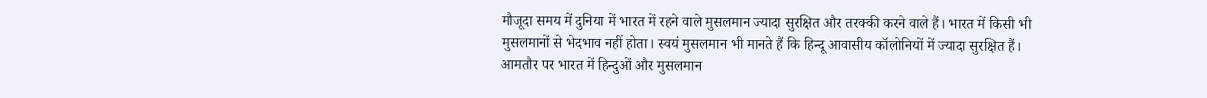मौजूदा समय में दुनिया में भारत में रहने वाले मुसलमान ज्यादा सुरक्षित और तरक्की करने वाले हैं। भारत में किसी भी मुसलमानों से भेदभाव नहीं होता। स्वयं मुसलमान भी मानते हैं कि हिन्दू आवासीय कॉलोनियों में ज्यादा सुरक्षित हैं। आमतौर पर भारत में हिन्दुओं और मुसलमान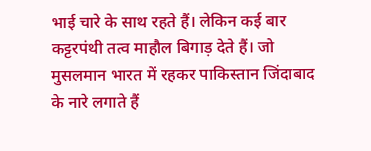भाई चारे के साथ रहते हैं। लेकिन कई बार कट्टरपंथी तत्व माहौल बिगाड़ देते हैं। जो मुसलमान भारत में रहकर पाकिस्तान जिंदाबाद के नारे लगाते हैं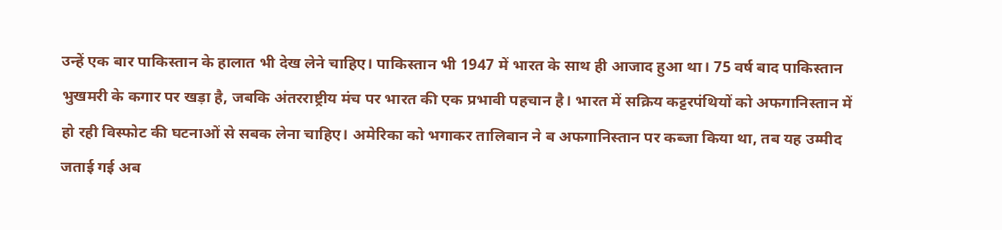उन्हें एक बार पाकिस्तान के हालात भी देख लेने चाहिए। पाकिस्तान भी 1947 में भारत के साथ ही आजाद हुआ था। 75 वर्ष बाद पाकिस्तान भुखमरी के कगार पर खड़ा है, जबकि अंतरराष्ट्रीय मंच पर भारत की एक प्रभावी पहचान है। भारत में सक्रिय कट्टरपंथियों को अफगानिस्तान में हो रही विस्फोट की घटनाओं से सबक लेना चाहिए। अमेरिका को भगाकर तालिबान ने ब अफगानिस्तान पर कब्जा किया था, तब यह उम्मीद जताई गई अब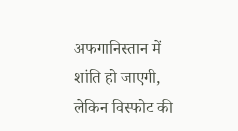अफगानिस्तान में शांति हो जाएगी, लेकिन विस्फोट की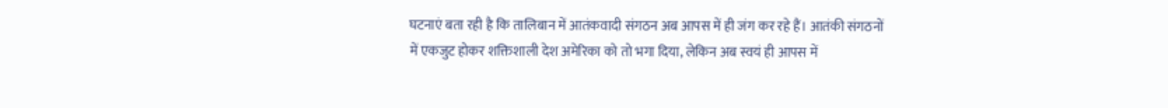घटनाएं बता रही है कि तालिबान में आतंकवादी संगठन अब आपस में ही जंग कर रहे हैं। आतंकी संगठनों में एकजुट होकर शक्तिशाली देश अमेरिका को तो भगा दिया, लेकिन अब स्वयं ही आपस में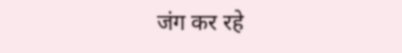जंग कर रहे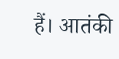हैं। आतंकी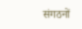संगठनों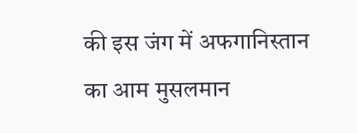की इस जंग में अफगानिस्तान का आम मुसलमान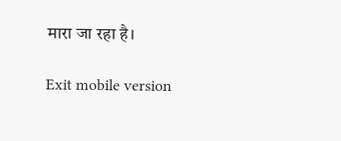मारा जा रहा है।

Exit mobile version